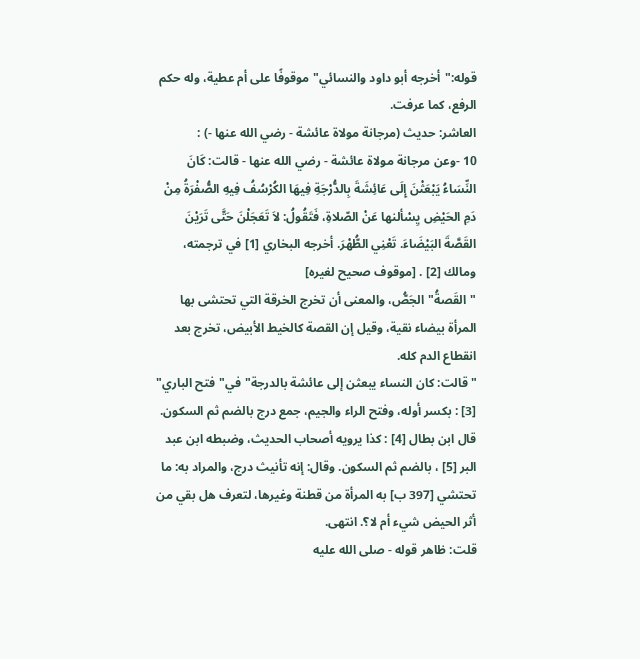قوله:"أخرجه أبو داود والنسائي"موقوفًا على أم عطية، وله حكم الرفع، كما عرفت.
العاشر: حديث (مرجانة مولاة عائشة - رضي الله عنها -) :
10 -وعن مرجانة مولاة عائشة - رضي الله عنها - قالت: كَانَ النِّسَاءُ يَبْعَثْنَ إِلَى عَائِشَةَ بِالدُّرْجَةِ فِيهَا الكُرْسُفُ فِيهِ الصُّفْرَةُ مِنْ دَمِ الحَيْضِ يِسْألنها عَنْ الصّلاةِ، فَتَقُولُ: لاَ تَعَجَلْنَ حَتَّى تَرَيْنَ القَصَّةَ البَيْضَاءَ. تَعْنِي الطُّهْرَ. أخرجه البخاري [1] في ترجمته، ومالك [2] . [موقوف صحيح لغيره]
"القَصةُ"الجَصُّ، والمعنى أن تخرج الخرقة التي تحتشى بها المرأة بيضاء نقية، وقيل إن القصة كالخيط الأبيض، تخرج بعد انقطاع الدم كله.
"قالت: كان النساء يبعثن إلى عائشة بالدرجة"في"فتح الباري" [3] : بكسر أوله، وفتح الراء والجيم، جمع درج بالضم ثم السكون.
قال ابن بطال [4] : كذا يرويه أصحاب الحديث، وضبطه ابن عبد البر [5] ، بالضم ثم السكون. وقال: إنه تأنيث درج، والمراد به: ما تحتشي [397 ب] به المرأة من قطنة وغيرها، لتعرف هل بقي من أثر الحيض شيء أم لا؟. انتهى.
قلت: ظاهر قوله - صلى الله عليه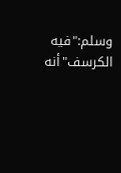وسلم:"فيه الكرسف"أنه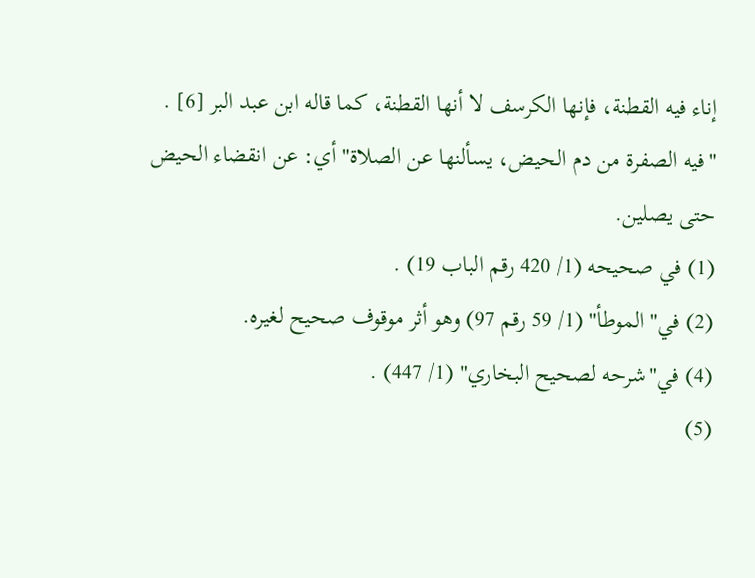إناء فيه القطنة، فإنها الكرسف لا أنها القطنة، كما قاله ابن عبد البر [6] .
"فيه الصفرة من دم الحيض، يسألنها عن الصلاة"أي: عن انقضاء الحيض حتى يصلين.
(1) في صحيحه (1/ 420 رقم الباب 19) .
(2) في"الموطأ" (1/ 59 رقم 97) وهو أثر موقوف صحيح لغيره.
(4) في"شرحه لصحيح البخاري" (1/ 447) .
(5)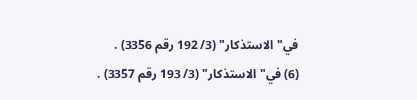في"الاستذكار" (3/ 192 رقم 3356) .
(6) في"الاستذكار" (3/ 193 رقم 3357) .